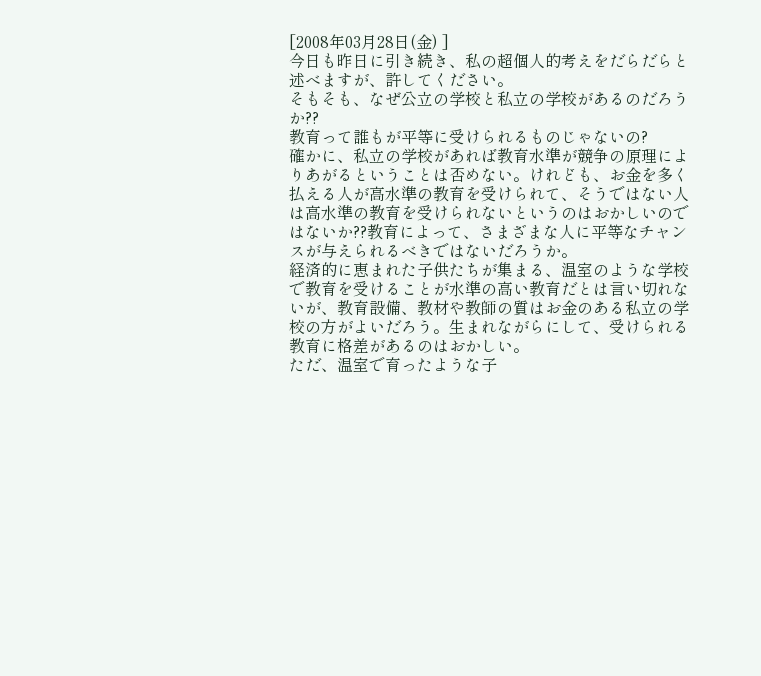[2008年03月28日(金) ]
今日も昨日に引き続き、私の超個人的考えをだらだらと述べますが、許してください。
そもそも、なぜ公立の学校と私立の学校があるのだろうか??
教育って誰もが平等に受けられるものじゃないの?
確かに、私立の学校があれば教育水準が競争の原理によりあがるということは否めない。けれども、お金を多く払える人が高水準の教育を受けられて、そうではない人は高水準の教育を受けられないというのはおかしいのではないか??教育によって、さまざまな人に平等なチャンスが与えられるべきではないだろうか。
経済的に恵まれた子供たちが集まる、温室のような学校で教育を受けることが水準の高い教育だとは言い切れないが、教育設備、教材や教師の質はお金のある私立の学校の方がよいだろう。生まれながらにして、受けられる教育に格差があるのはおかしい。
ただ、温室で育ったような子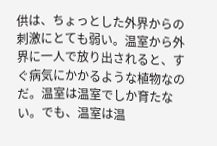供は、ちょっとした外界からの刺激にとても弱い。温室から外界に一人で放り出されると、すぐ病気にかかるような植物なのだ。温室は温室でしか育たない。でも、温室は温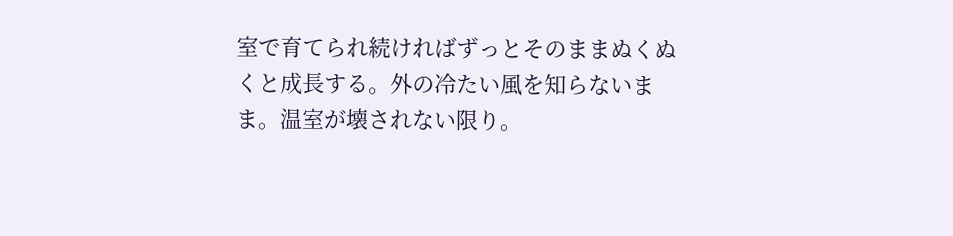室で育てられ続ければずっとそのままぬくぬくと成長する。外の冷たい風を知らないまま。温室が壊されない限り。